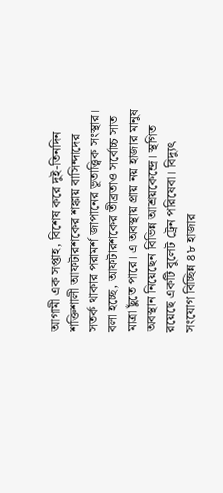আগামী এক সপ্তাহ, বিশেষ করে দুই-তিনদিন শক্তিশালী আফটারশকের শঙ্কায় বাসিন্দাদের সতর্ক থাকার পরামর্শ জাপানের ভূতাত্ত্বিক সংস্থার। বলা হচ্ছে, আফটারশকের তীব্রতাও সর্বোচ্চ সাত মাত্রা ছুঁতে পারে। এ অবস্থায় প্রায় নয় হাজার মানুষ অবস্থান নিয়েছেন বিভিন্ন আশ্রয়কেন্দ্রে। স্থগিত রয়েছে একটি বুলেট ট্রেন পরিষেবা। বিদ্যুৎ সংযোগ বিচ্ছিন্ন ৪৮ হাজার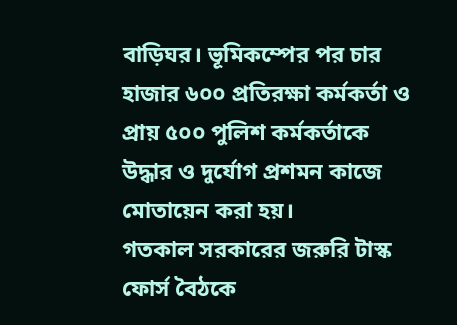বাড়িঘর। ভূমিকম্পের পর চার হাজার ৬০০ প্রতিরক্ষা কর্মকর্তা ও প্রায় ৫০০ পুলিশ কর্মকর্তাকে উদ্ধার ও দুর্যোগ প্রশমন কাজে মোতায়েন করা হয়।
গতকাল সরকারের জরুরি টাস্ক ফোর্স বৈঠকে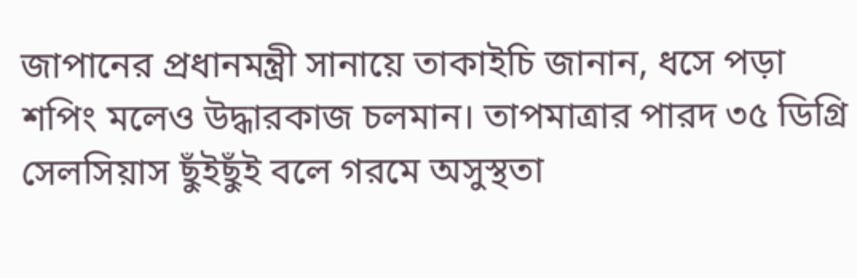জাপানের প্রধানমন্ত্রী সানায়ে তাকাইচি জানান, ধসে পড়া শপিং মলেও উদ্ধারকাজ চলমান। তাপমাত্রার পারদ ৩৫ ডিগ্রি সেলসিয়াস ছুঁইছুঁই বলে গরমে অসুস্থতা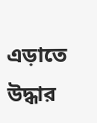এড়াতে উদ্ধার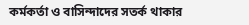কর্মকর্তা ও বাসিন্দাদের সতর্ক থাকার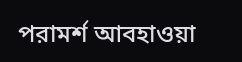পরামর্শ আবহাওয়া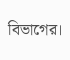বিভাগের।